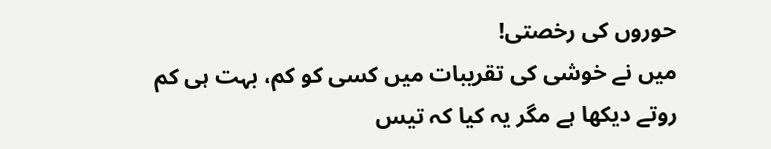حوروں کی رخصتی!
میں نے خوشی کی تقریبات میں کسی کو کم، بہت ہی کم روتے دیکھا ہے مگر یہ کیا کہ تیس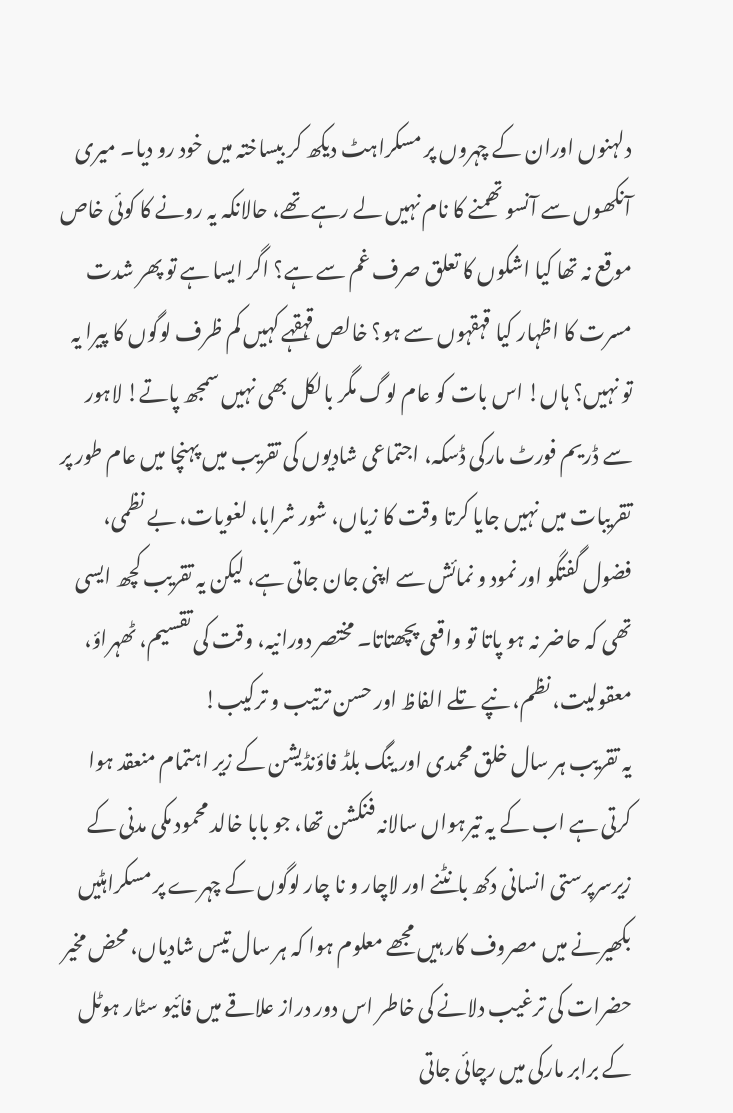دلہنوں اوران کے چہروں پر مسکراہٹ دیکھ کر بیساختہ میں خود رو دیا۔ میری آنکھوں سے آنسو تھمنے کا نام نہیں لے رہے تھے، حالانکہ یہ رونے کا کوئی خاص موقع نہ تھا کیا اشکوں کا تعلق صرف غم سے ہے؟ اگر ایسا ہے تو پھر شدت مسرت کا اظہار کیا قہقہوں سے ہو؟ خالص قہقہے کہیں کم ظرف لوگوں کا پیرا یہ تو نہیں؟ ہاں! اس بات کو عام لوگ مگر بالکل بھی نہیں سمجھ پاتے! لاہور سے ڈریم فورٹ مارکی ڈسکہ، اجتماعی شادیوں کی تقریب میں پہنچا میں عام طور پر تقریبات میں نہیں جایا کرتا وقت کا زیاں، شور شرابا، لغویات، بے نظمی، فضول گفتگو اور نمود و نمائش سے اپنی جان جاتی ہے، لیکن یہ تقریب کچھ ایسی تھی کہ حاضر نہ ہو پاتا تو واقعی پچھتاتا۔ مختصر دورانیہ، وقت کی تقسیم، ٹھہراؤ، معقولیت، نظم، نپے تلے الفاظ اور حسن ترتیب و ترکیب!
یہ تقریب ہر سال خلق محمدی اور ینگ بلڈ فاؤنڈیشن کے زیر اہتمام منعقد ہوا کرتی ہے اب کے یہ تیرہواں سالانہ فنکشن تھا، جو بابا خالد محمود مکی مدنی کے زیرسرپرستی انسانی دکھ بانٹنے اور لاچار و نا چار لوگوں کے چہرے پر مسکراہٹیں بکھیرنے میں مصروف کار ہیں مجھے معلوم ہوا کہ ہر سال تیس شادیاں، محض مخیر حضرات کی ترغیب دلانے کی خاطر اس دور دراز علاقے میں فائیو سٹار ہوٹل کے برابر مارکی میں رچائی جاتی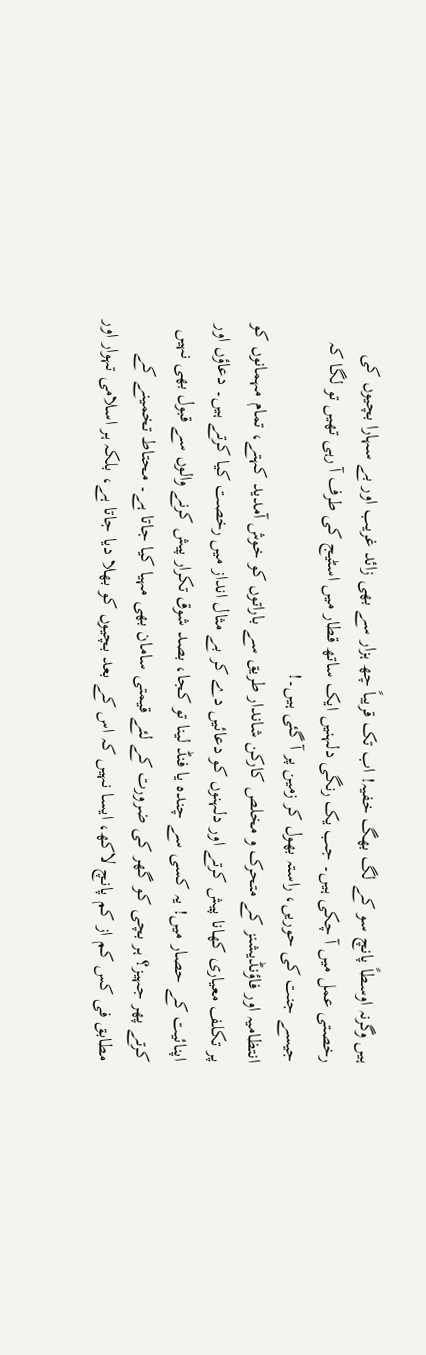ہیں وگرنہ اوسطاً پانچ سو کے لگ بھگ خفیہ! اب تک قریباً چھ ہزار سے بھی زائد غریب اور بے سہارا بچیوں کی رخصتی عمل میں آ چکی ہیں۔ جب یک رنگی دلہنیں ایک ساتھ قطار میں اسٹیج کی طرف آ رہی تھیں تو لگا کہ جیسے جنت کی حوریں، راستہ بھول کر زمین پر آ گئی ہیں۔!
انتظامیہ اور فاؤنڈیشنز کے متحرک و مخلص کارکن شاندار طریق سے باراتوں کو خوش آمدید کہتے، تمام مہمانوں کو پر تکلف معیاری کھانا پیش کرتے اور دلہنوں کو دعائیں دے کر بے مثال انداز میں رخصت کیا کرتے ہیں۔ دعاؤں اور اپنائیت کے حصار میں! یہ کسی سے چندہ یا فنڈ لینا تو کجا، بصد شوق تکرار پیش کرنے والوں سے قبول بھی نہیں کرتے پھر جہیز؟ ہر بچی کو گھر کی ضرورت کے لئے قیمتی سامان بھی مہیا کیا جاتا ہے۔ محتاط تخمینے کے مطابق فی کس کم از کم پانچ لاکھ، ایسا نہیں کہ اس کے بعد بچیوں کو بھلا دیا جاتا ہے، بلکہ ہر اسلامی تہوار اور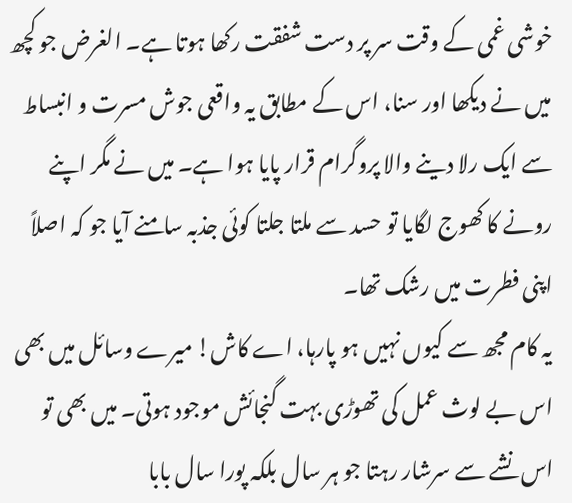خوشی غمی کے وقت سر پر دست شفقت رکھا ہوتا ہے۔ الغرض جو کچھ میں نے دیکھا اور سنا، اس کے مطابق یہ واقعی جوش مسرت و انبساط سے ایک رلا دینے والا پروگرام قرار پایا ہوا ہے۔ میں نے مگر اپنے رونے کا کھوج لگایا تو حسد سے ملتا جلتا کوئی جذبہ سامنے آیا جو کہ اصلاً اپنی فطرت میں رشک تھا۔
یہ کام مجھ سے کیوں نہیں ہو پارہا، اے کاش! میرے وسائل میں بھی اس بے لوث عمل کی تھوڑی بہت گنجائش موجود ہوتی۔ میں بھی تو اس نشے سے سرشار رہتا جو ہر سال بلکہ پورا سال بابا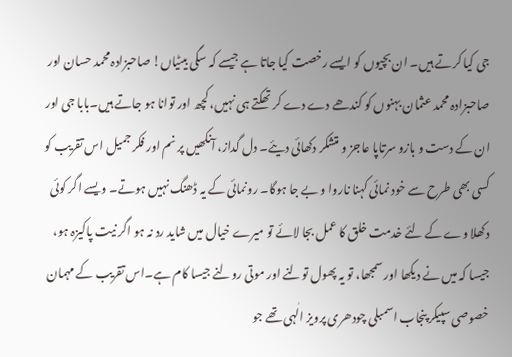جی کیا کرتے ہیں۔ ان بچیوں کو ایسے رخصت کیا جاتا ہے جیسے کہ سگی بیٹیاں! صاحبزادہ محمد حسان اور صاحبزادہ محمد عثمان بہنوں کو کندھے دے دے کر تھکتے ہی نہیں، کچھ اور توانا ہو جاتے ہیں۔بابا جی اور ان کے دست و بازو سرتاپا عاجز و متشکر دکھائی دیئے۔ دل گداز، آنکھیں پر نم اور فکر جمیل اس تقریب کو کسی بھی طرح سے خود نمائی کہنا ناروا و بے جا ہوگا۔ رونمائی کے یہ ڈھنگ نہیں ہوتے۔ ویسے اگر کوئی دکھلا وے کے لئے خدمت خلق کا عمل بجا لائے تو میرے خیال میں شاید رد نہ ہو اگر نیت پاکیزہ ہو، جیسا کہ میں نے دیکھا اور سمجھا، تو یہ پھول تولنے اور موتی رولنے جیسا کام ہے۔اس تقریب کے مہمان خصوصی سپیکر پنجاب اسمبلی چودھری پرویز الٰہی تھے جو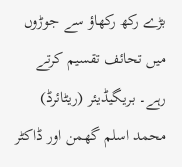بڑے رکھ رکھاؤ سے جوڑوں میں تحائف تقسیم کرتے رہے۔ بریگیڈیئر (ریٹائرڈ) محمد اسلم گھمن اور ڈاکٹر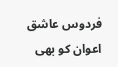فردوس عاشق اعوان کو بھی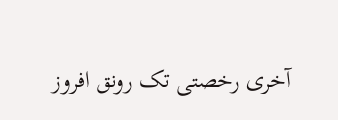آخری رخصتی تک رونق افروز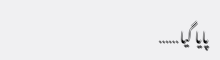پایا گیا……